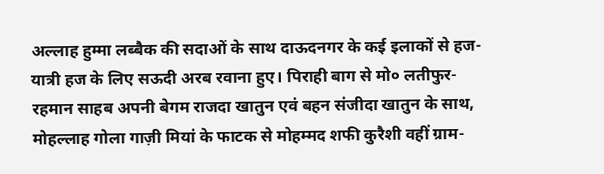अल्लाह हुम्मा लब्बैक की सदाओं के साथ दाऊदनगर के कई इलाकों से हज-यात्री हज के लिए सऊदी अरब रवाना हुए। पिराही बाग से मो० लतीफुर-रहमान साहब अपनी बेगम राजदा खातुन एवं बहन संजीदा खातुन के साथ, मोहल्लाह गोला गाज़ी मियां के फाटक से मोहम्मद शफी कुरैशी वहीं ग्राम-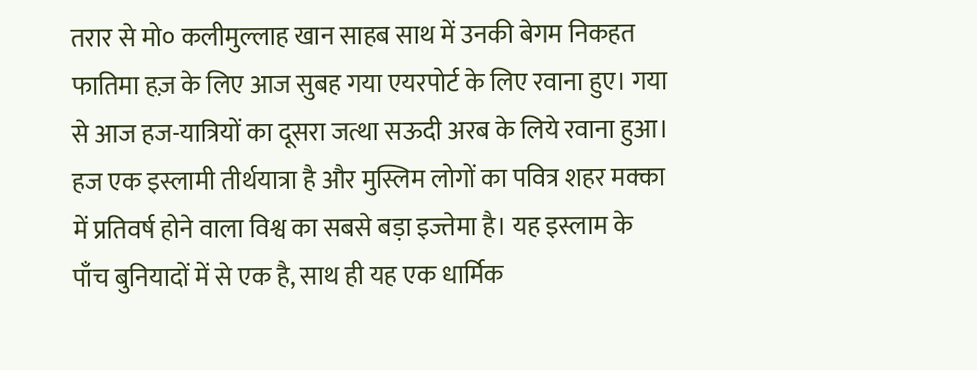तरार से मो० कलीमुल्लाह खान साहब साथ में उनकी बेगम निकहत फातिमा हज़ के लिए आज सुबह गया एयरपोर्ट के लिए रवाना हुए। गया से आज हज-यात्रियों का दूसरा जत्था सऊदी अरब के लिये रवाना हुआ।
हज एक इस्लामी तीर्थयात्रा है और मुस्लिम लोगों का पवित्र शहर मक्का में प्रतिवर्ष होने वाला विश्व का सबसे बड़ा इज्तेमा है। यह इस्लाम के पाँच बुनियादों में से एक है, साथ ही यह एक धार्मिक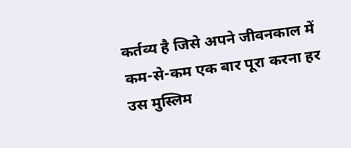कर्तव्य है जिसे अपने जीवनकाल में कम-से-कम एक बार पूरा करना हर उस मुस्लिम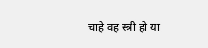चाहे वह स्त्री हो या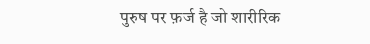पुरुष पर फ़र्ज है जो शारीरिक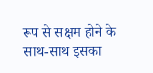रूप से सक्षम होने के साथ-साथ इसका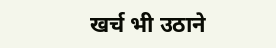खर्च भी उठाने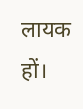लायक हों।